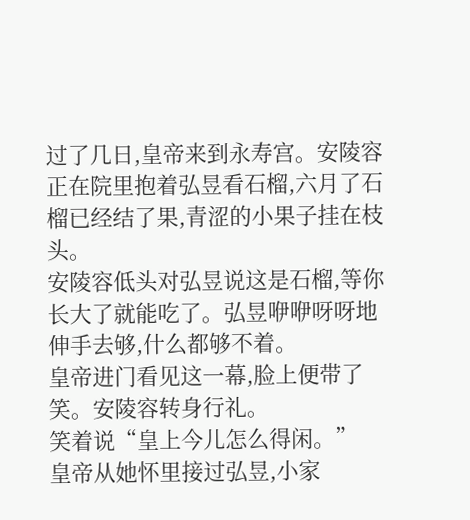过了几日,皇帝来到永寿宫。安陵容正在院里抱着弘昱看石榴,六月了石榴已经结了果,青涩的小果子挂在枝头。
安陵容低头对弘昱说这是石榴,等你长大了就能吃了。弘昱咿咿呀呀地伸手去够,什么都够不着。
皇帝进门看见这一幕,脸上便带了笑。安陵容转身行礼。
笑着说“皇上今儿怎么得闲。”
皇帝从她怀里接过弘昱,小家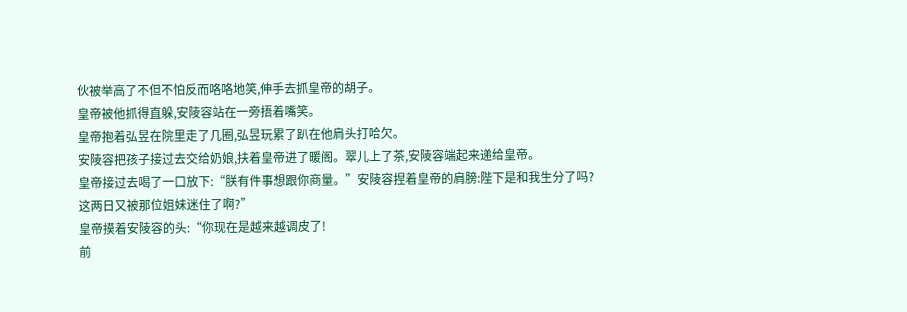伙被举高了不但不怕反而咯咯地笑,伸手去抓皇帝的胡子。
皇帝被他抓得直躲,安陵容站在一旁捂着嘴笑。
皇帝抱着弘昱在院里走了几圈,弘昱玩累了趴在他肩头打哈欠。
安陵容把孩子接过去交给奶娘,扶着皇帝进了暖阁。翠儿上了茶,安陵容端起来递给皇帝。
皇帝接过去喝了一口放下:“朕有件事想跟你商量。”安陵容捏着皇帝的肩膀:陛下是和我生分了吗?
这两日又被那位姐妹迷住了啊?”
皇帝摸着安陵容的头:“你现在是越来越调皮了!
前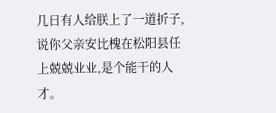几日有人给朕上了一道折子,说你父亲安比槐在松阳县任上兢兢业业,是个能干的人才。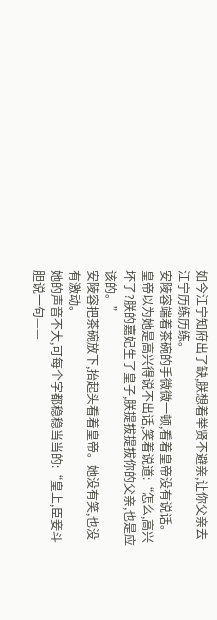如今江宁知府出了缺,朕想着举贤不避亲,让你父亲去江宁历练历练。
安陵容端着茶碗的手微微一顿,看着皇帝没有说话。
皇帝以为她是高兴得说不出话,笑着说道:“怎么,高兴坏了?朕的嘉妃生了皇子,朕提拔提拔你的父亲,也是应该的。”
安陵容把茶碗放下,抬起头看着皇帝。她没有笑,也没有激动。
她的声音不大,可每个字都稳稳当当的:“皇上,臣妾斗胆说一句——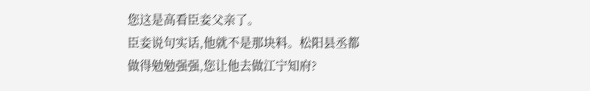您这是高看臣妾父亲了。
臣妾说句实话,他就不是那块料。松阳县丞都做得勉勉强强,您让他去做江宁知府?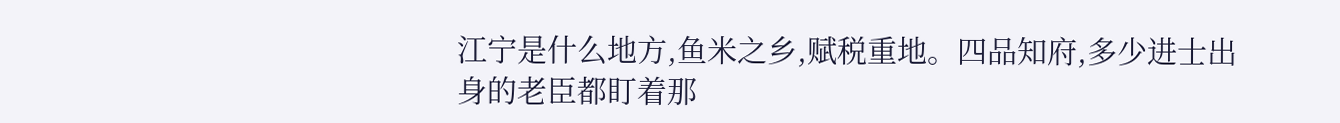江宁是什么地方,鱼米之乡,赋税重地。四品知府,多少进士出身的老臣都盯着那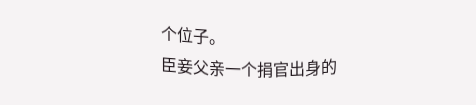个位子。
臣妾父亲一个捐官出身的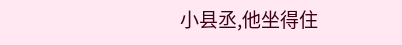小县丞,他坐得住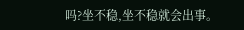吗?坐不稳,坐不稳就会出事。